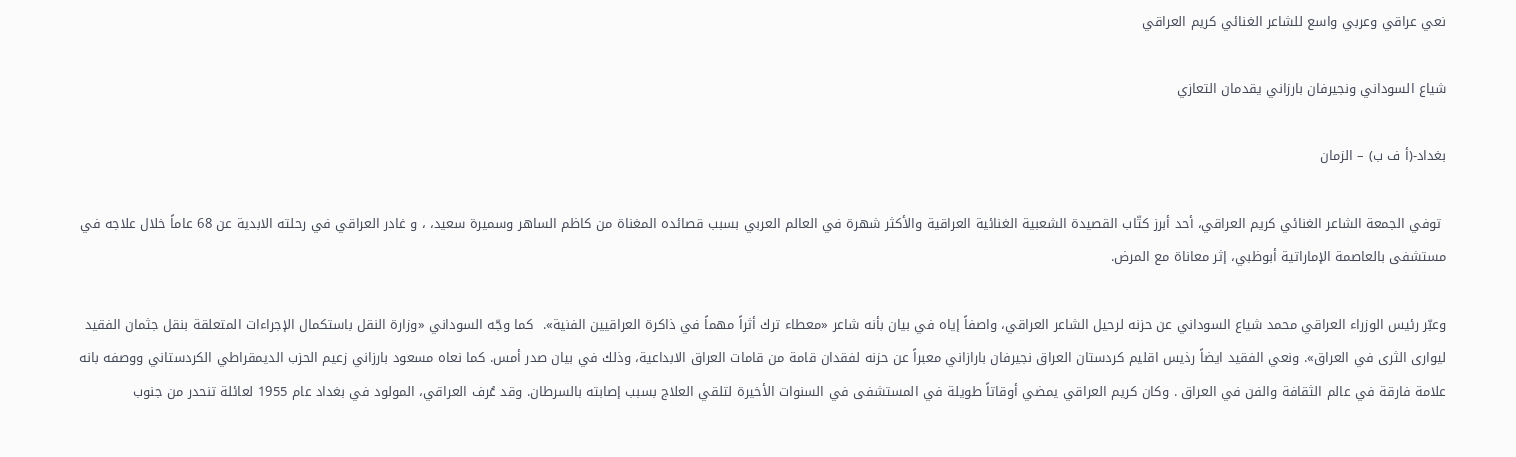نعي عراقي وعربي واسع للشاعر الغنائي كريم العراقي

شياع السوداني ونجيرفان بارزاني يقدمان التعازي

بغداد-(أ ف ب) – الزمان

 توفي الجمعة الشاعر الغنائي كريم العراقي، أحد أبرز كتّاب القصيدة الشعبية الغنائية العراقية والأكثر شهرة في العالم العربي بسبب قصائده المغناة من كاظم الساهر وسميرة سعيد، ، و غادر العراقي في رحلته الابدية عن 68 عاماً خلال علاجه في مستشفى بالعاصمة الإماراتية أبوظبي، إثر معاناة مع المرض.

وعبّر رئيس الوزراء العراقي محمد شياع السوداني عن حزنه لرحيل الشاعر العراقي، واصفاً إياه في بيان بأنه شاعر «معطاء ترك أثراً مهماً في ذاكرة العراقيين الفنية».  كما وجّه السوداني «وزارة النقل باستكمال الإجراءات المتعلقة بنقل جثمان الفقيد ليوارى الثرى في العراق». ونعي الفقيد ايضاً رذيس اقليم كردستان العراق نجيرفان بارازاني معبراً عن حزنه لفقدان قامة من قامات العراق الابداعية، وذلك في بيان صدر أمس. كما نعاه مسعود بارزاني زعيم الحزب الديمقراطي الكردستاني ووصفه بانه علامة فارقة في عالم الثقافة والفن في العراق . وكان كريم العراقي يمضي أوقاتاً طويلة في المستشفى في السنوات الأخيرة لتلقي العلاج بسبب إصابته بالسرطان. وقد عُرف العراقي، المولود في بغداد عام 1955 لعائلة تنحدر من جنوب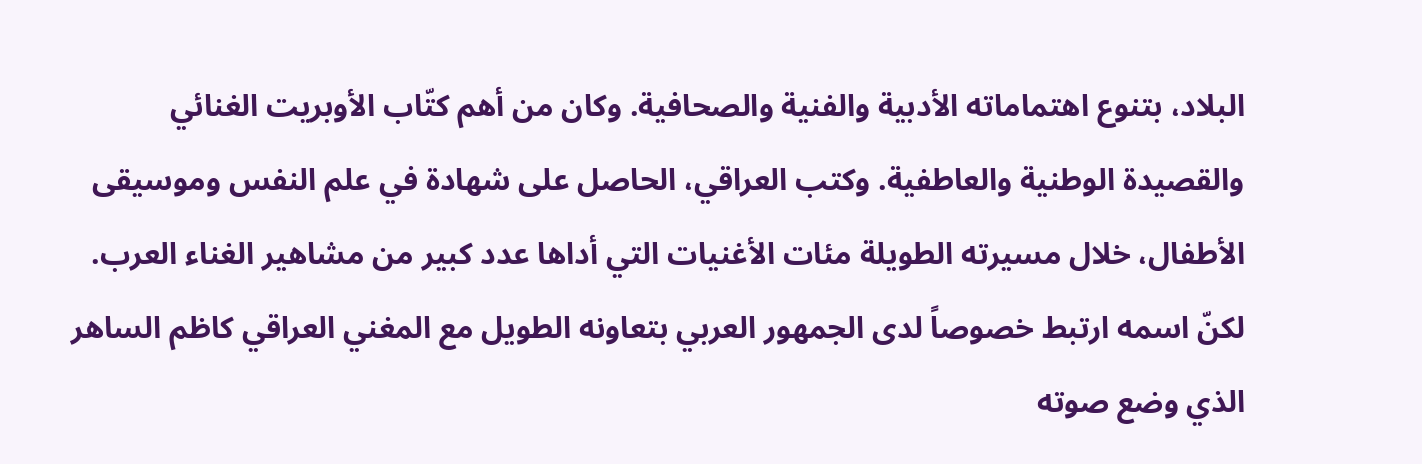البلاد، بتنوع اهتماماته الأدبية والفنية والصحافية. وكان من أهم كتّاب الأوبريت الغنائي والقصيدة الوطنية والعاطفية. وكتب العراقي، الحاصل على شهادة في علم النفس وموسيقى الأطفال، خلال مسيرته الطويلة مئات الأغنيات التي أداها عدد كبير من مشاهير الغناء العرب. لكنّ اسمه ارتبط خصوصاً لدى الجمهور العربي بتعاونه الطويل مع المغني العراقي كاظم الساهر الذي وضع صوته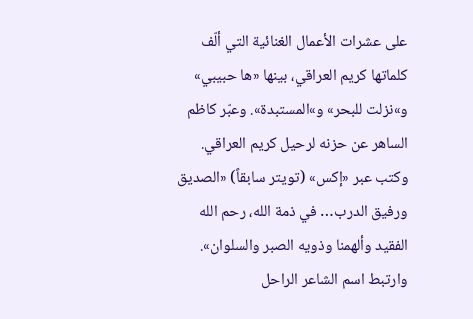على عشرات الأعمال الغنائية التي ألّف كلماتها كريم العراقي، بينها «ها حبيبي» و»نزلت للبحر» و»المستبدة». وعبّر كاظم الساهر عن حزنه لرحيل كريم العراقي. وكتب عبر «إكس» (تويتر سابقاً) «الصديق ورفيق الدرب… في ذمة الله، رحم الله الفقيد وألهمنا وذويه الصبر والسلوان». وارتبط اسم الشاعر الراحل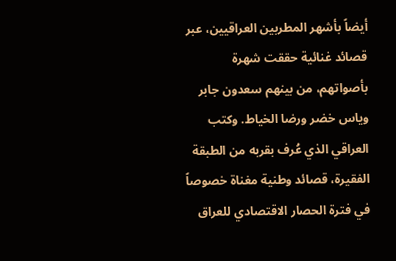أيضاً بأشهر المطربين العراقيين، عبر قصائد غنائية حققت شهرة بأصواتهم، من بينهم سعدون جابر وياس خضر ورضا الخياط. وكتب العراقي الذي عُرف بقربه من الطبقة الفقيرة، قصائد وطنية مغناة خصوصاً في فترة الحصار الاقتصادي للعراق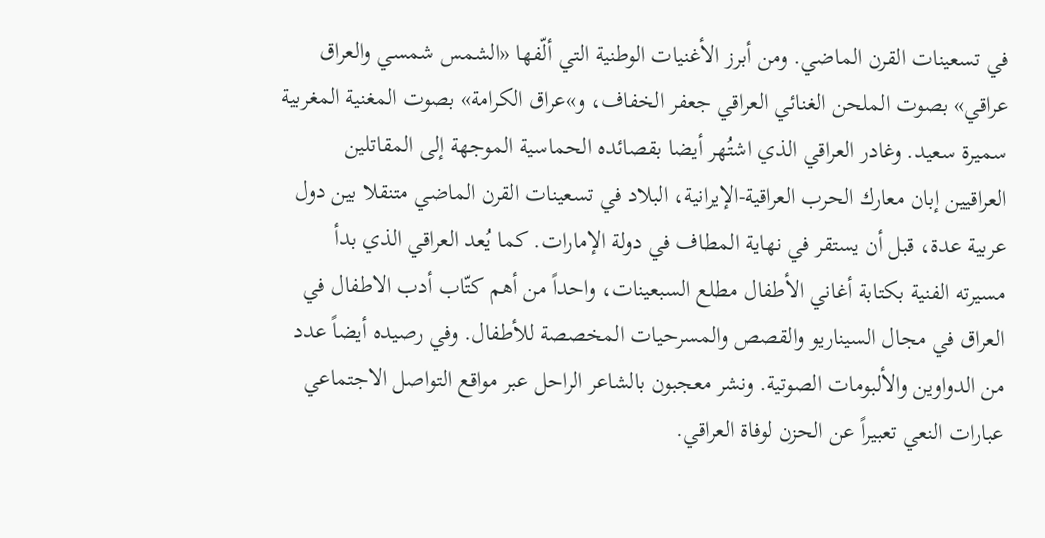في تسعينات القرن الماضي. ومن أبرز الأغنيات الوطنية التي ألّفها «الشمس شمسي والعراق عراقي» بصوت الملحن الغنائي العراقي جعفر الخفاف، و»عراق الكرامة» بصوت المغنية المغربية سميرة سعيد. وغادر العراقي الذي اشتُهر أيضا بقصائده الحماسية الموجهة إلى المقاتلين العراقيين إبان معارك الحرب العراقية-الإيرانية، البلاد في تسعينات القرن الماضي متنقلا بين دول عربية عدة، قبل أن يستقر في نهاية المطاف في دولة الإمارات. كما يُعد العراقي الذي بدأ مسيرته الفنية بكتابة أغاني الأطفال مطلع السبعينات، واحداً من أهم كتّاب أدب الاطفال في العراق في مجال السيناريو والقصص والمسرحيات المخصصة للأطفال. وفي رصيده أيضاً عدد من الدواوين والألبومات الصوتية. ونشر معجبون بالشاعر الراحل عبر مواقع التواصل الاجتماعي عبارات النعي تعبيراً عن الحزن لوفاة العراقي.